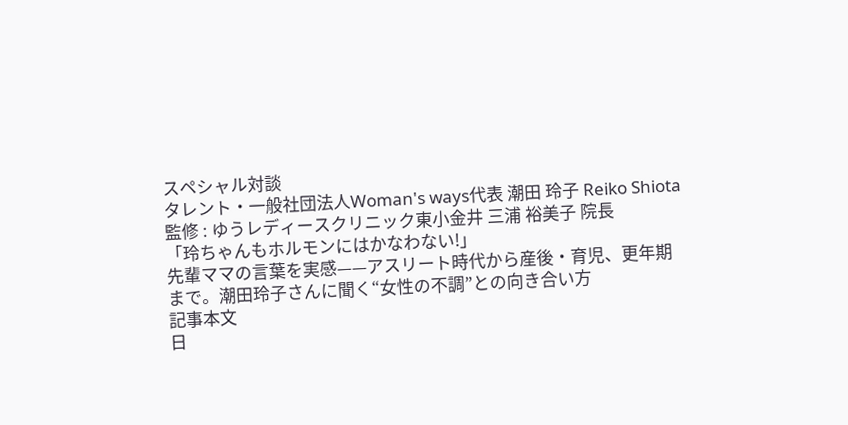スペシャル対談
タレント・一般社団法人Woman's ways代表 潮田 玲子 Reiko Shiota
監修 : ゆうレディースクリニック東小金井 三浦 裕美子 院長
「玲ちゃんもホルモンにはかなわない!」
先輩ママの言葉を実感——アスリート時代から産後・育児、更年期まで。潮田玲子さんに聞く“女性の不調”との向き合い方
記事本文
日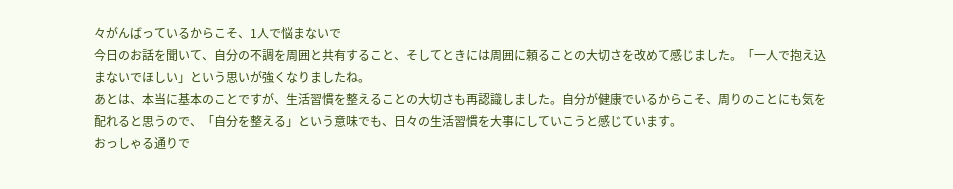々がんばっているからこそ、1人で悩まないで
今日のお話を聞いて、自分の不調を周囲と共有すること、そしてときには周囲に頼ることの大切さを改めて感じました。「一人で抱え込まないでほしい」という思いが強くなりましたね。
あとは、本当に基本のことですが、生活習慣を整えることの大切さも再認識しました。自分が健康でいるからこそ、周りのことにも気を配れると思うので、「自分を整える」という意味でも、日々の生活習慣を大事にしていこうと感じています。
おっしゃる通りで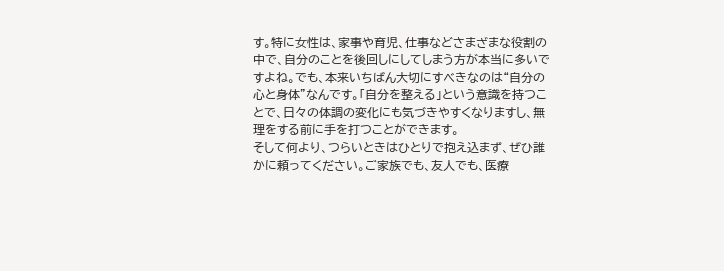す。特に女性は、家事や育児、仕事などさまざまな役割の中で、自分のことを後回しにしてしまう方が本当に多いですよね。でも、本来いちばん大切にすべきなのは“自分の心と身体”なんです。「自分を整える」という意識を持つことで、日々の体調の変化にも気づきやすくなりますし、無理をする前に手を打つことができます。
そして何より、つらいときはひとりで抱え込まず、ぜひ誰かに頼ってください。ご家族でも、友人でも、医療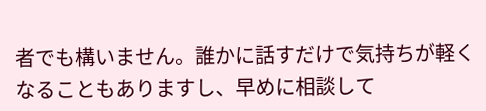者でも構いません。誰かに話すだけで気持ちが軽くなることもありますし、早めに相談して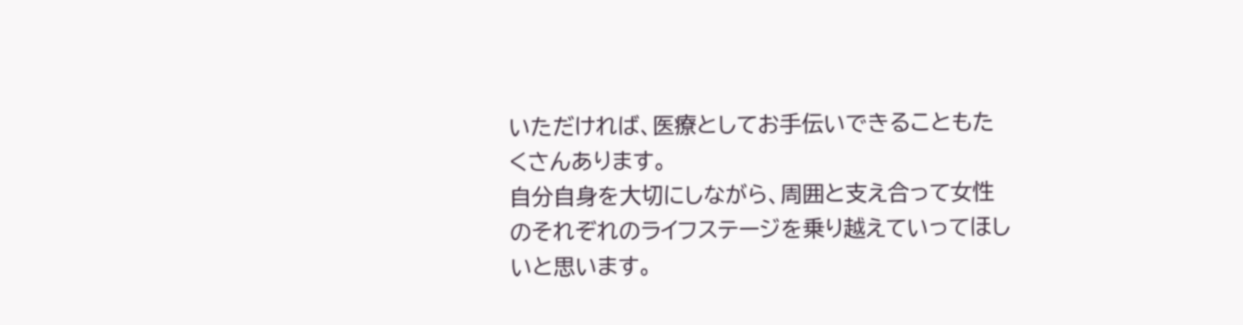いただければ、医療としてお手伝いできることもたくさんあります。
自分自身を大切にしながら、周囲と支え合って女性のそれぞれのライフステージを乗り越えていってほしいと思います。